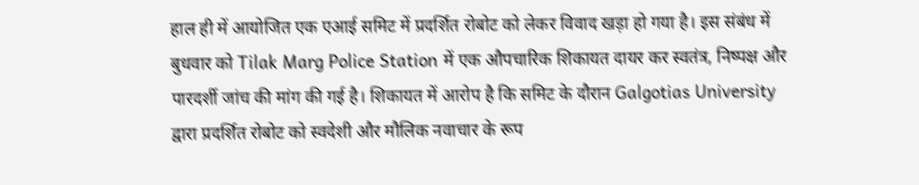हाल ही में आयोजित एक एआई समिट में प्रदर्शित रोबोट को लेकर विवाद खड़ा हो गया है। इस संबंध में बुधवार को Tilak Marg Police Station में एक औपचारिक शिकायत दायर कर स्वतंत्र, निष्पक्ष और पारदर्शी जांच की मांग की गई है। शिकायत में आरोप है कि समिट के दौरान Galgotias University द्वारा प्रदर्शित रोबोट को स्वदेशी और मौलिक नवाचार के रूप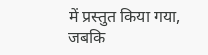में प्रस्तुत किया गया, जबकि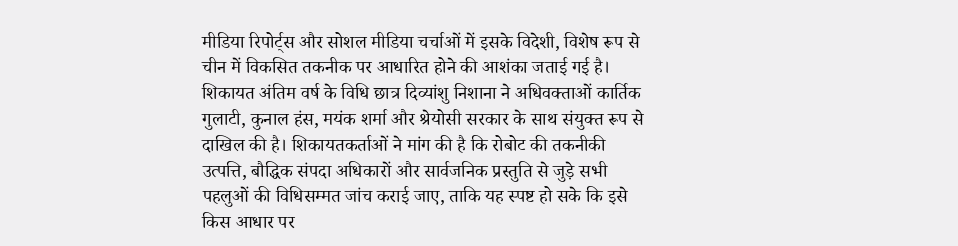मीडिया रिपोर्ट्स और सोशल मीडिया चर्चाओं में इसके विदेशी, विशेष रूप से चीन में विकसित तकनीक पर आधारित होने की आशंका जताई गई है।
शिकायत अंतिम वर्ष के विधि छात्र दिव्यांशु निशाना ने अधिवक्ताओं कार्तिक गुलाटी, कुनाल हंस, मयंक शर्मा और श्रेयोसी सरकार के साथ संयुक्त रूप से दाखिल की है। शिकायतकर्ताओं ने मांग की है कि रोबोट की तकनीकी उत्पत्ति, बौद्धिक संपदा अधिकारों और सार्वजनिक प्रस्तुति से जुड़े सभी पहलुओं की विधिसम्मत जांच कराई जाए, ताकि यह स्पष्ट हो सके कि इसे किस आधार पर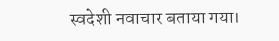स्वदेशी नवाचार बताया गया।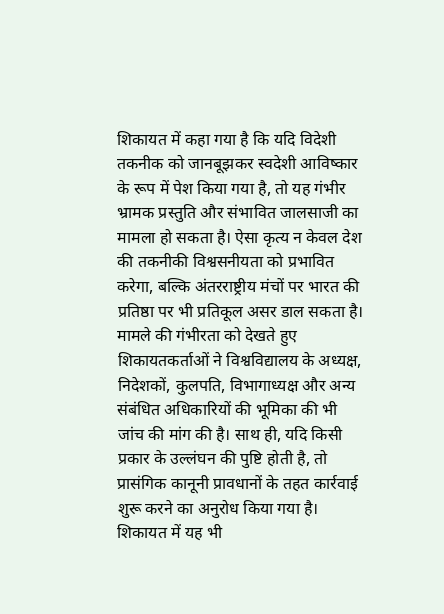शिकायत में कहा गया है कि यदि विदेशी तकनीक को जानबूझकर स्वदेशी आविष्कार के रूप में पेश किया गया है, तो यह गंभीर भ्रामक प्रस्तुति और संभावित जालसाजी का मामला हो सकता है। ऐसा कृत्य न केवल देश की तकनीकी विश्वसनीयता को प्रभावित करेगा, बल्कि अंतरराष्ट्रीय मंचों पर भारत की प्रतिष्ठा पर भी प्रतिकूल असर डाल सकता है।
मामले की गंभीरता को देखते हुए शिकायतकर्ताओं ने विश्वविद्यालय के अध्यक्ष, निदेशकों, कुलपति, विभागाध्यक्ष और अन्य संबंधित अधिकारियों की भूमिका की भी जांच की मांग की है। साथ ही, यदि किसी प्रकार के उल्लंघन की पुष्टि होती है, तो प्रासंगिक कानूनी प्रावधानों के तहत कार्रवाई शुरू करने का अनुरोध किया गया है।
शिकायत में यह भी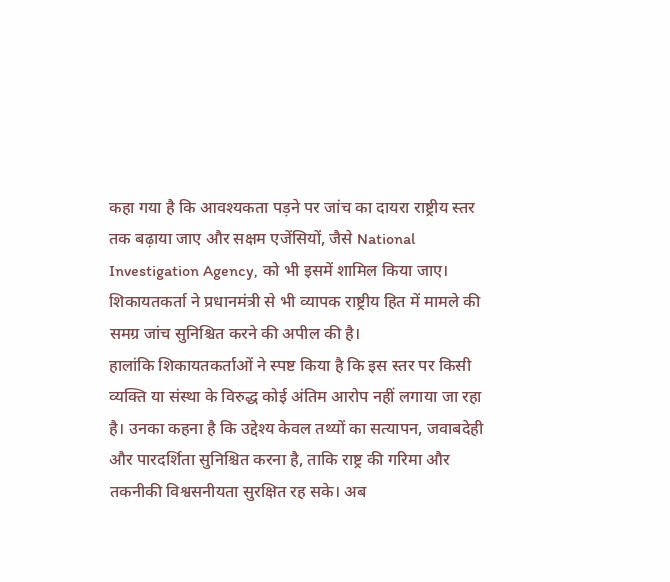कहा गया है कि आवश्यकता पड़ने पर जांच का दायरा राष्ट्रीय स्तर तक बढ़ाया जाए और सक्षम एजेंसियों, जैसे National Investigation Agency, को भी इसमें शामिल किया जाए। शिकायतकर्ता ने प्रधानमंत्री से भी व्यापक राष्ट्रीय हित में मामले की समग्र जांच सुनिश्चित करने की अपील की है।
हालांकि शिकायतकर्ताओं ने स्पष्ट किया है कि इस स्तर पर किसी व्यक्ति या संस्था के विरुद्ध कोई अंतिम आरोप नहीं लगाया जा रहा है। उनका कहना है कि उद्देश्य केवल तथ्यों का सत्यापन, जवाबदेही और पारदर्शिता सुनिश्चित करना है, ताकि राष्ट्र की गरिमा और तकनीकी विश्वसनीयता सुरक्षित रह सके। अब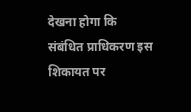देखना होगा कि संबंधित प्राधिकरण इस शिकायत पर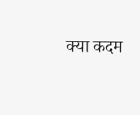क्या कदम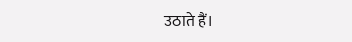उठाते हैं।